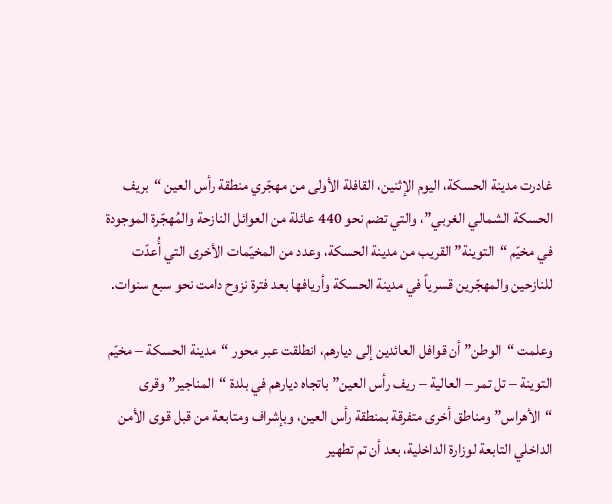غادرت مدينة الحسكة، اليوم الإثنين، القافلة الأولى من مهجّري منطقة رأس العين “بريف الحسكة الشمالي الغربي”، والتي تضم نحو 440 عائلة من العوائل النازحة والمُهجّرة الموجودة في مخيّم “التوينة” القريب من مدينة الحسكة، وعدد من المخيّمات الأخرى التي أُعدّت للنازحين والمهجّرين قسرياً في مدينة الحسكة وأريافها بعد فترة نزوح دامت نحو سبع سنوات.

وعلمت “الوطن” أن قوافل العائدين إلى ديارهم، انطلقت عبر محور “مدينة الحسكة – مخيّم التوينة – تل تمر – العالية – ريف رأس العين” باتجاه ديارهم في بلدة “المناجير” وقرى “الأهراس” ومناطق أخرى متفرقة بمنطقة رأس العين، وبإشراف ومتابعة من قبل قوى الأمن الداخلي التابعة لوزارة الداخلية، بعد أن تم تطهير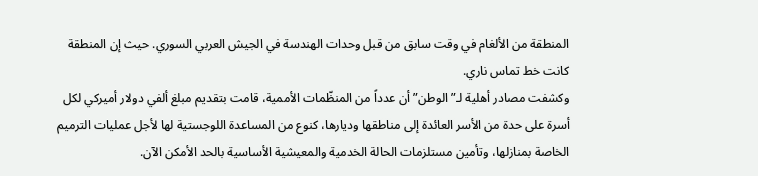المنطقة من الألغام في وقت سابق من قبل وحدات الهندسة في الجيش العربي السوري. حيث إن المنطقة كانت خط تماس ناري.
وكشفت مصادر أهلية لـ”الوطن” أن عدداً من المنظّمات الأممية، قامت بتقديم مبلغ ألفي دولار أميركي لكل أسرة على حدة من الأسر العائدة إلى مناطقها وديارها، كنوع من المساعدة اللوجستية لها لأجل عمليات الترميم الخاصة بمنازلها، وتأمين مستلزمات الحالة الخدمية والمعيشية الأساسية بالحد الأمكن الآن.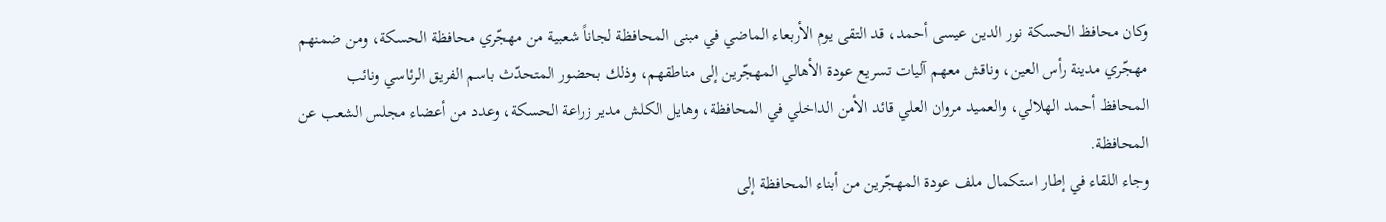وكان محافظ الحسكة نور الدين عيسى أحمد، قد التقى يوم الأربعاء الماضي في مبنى المحافظة لجاناً شعبية من مهجّري محافظة الحسكة، ومن ضمنهم مهجّري مدينة رأس العين، وناقش معهم آليات تسريع عودة الأهالي المهجّرين إلى مناطقهم، وذلك بحضور المتحدّث باسم الفريق الرئاسي ونائب المحافظ أحمد الهلالي، والعميد مروان العلي قائد الأمن الداخلي في المحافظة، وهايل الكلش مدير زراعة الحسكة، وعدد من أعضاء مجلس الشعب عن المحافظة.
وجاء اللقاء في إطار استكمال ملف عودة المهجّرين من أبناء المحافظة إلى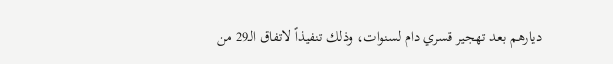ديارهم بعد تهجير قسري دام لسنوات، وذلك تنفيذاً لاتفاق الـ29 من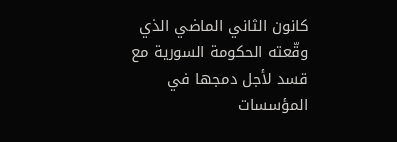كانون الثاني الماضي الذي وقّعته الحكومة السورية مع قسد لأجل دمجها في المؤسسات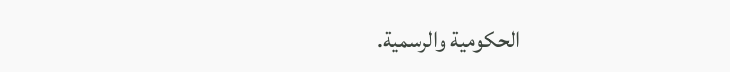الحكومية والرسمية.